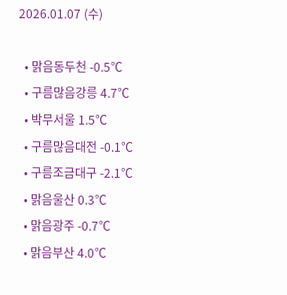2026.01.07 (수)

  • 맑음동두천 -0.5℃
  • 구름많음강릉 4.7℃
  • 박무서울 1.5℃
  • 구름많음대전 -0.1℃
  • 구름조금대구 -2.1℃
  • 맑음울산 0.3℃
  • 맑음광주 -0.7℃
  • 맑음부산 4.0℃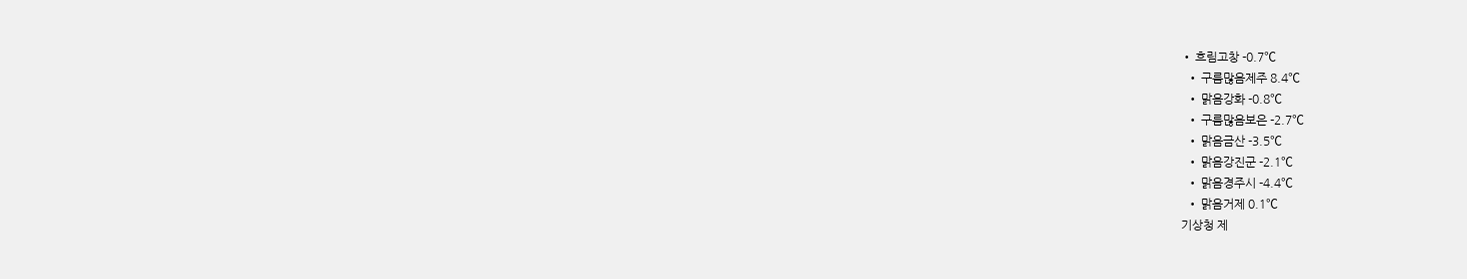• 흐림고창 -0.7℃
  • 구름많음제주 8.4℃
  • 맑음강화 -0.8℃
  • 구름많음보은 -2.7℃
  • 맑음금산 -3.5℃
  • 맑음강진군 -2.1℃
  • 맑음경주시 -4.4℃
  • 맑음거제 0.1℃
기상청 제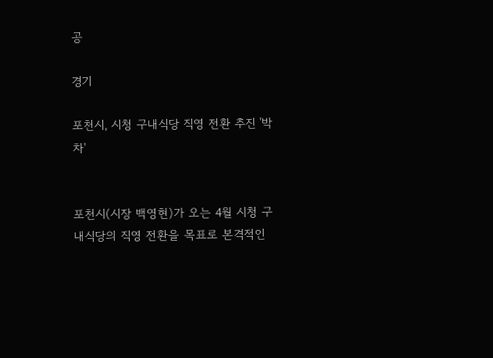공

경기

포천시, 시청 구내식당 직영 전환 추진 '박차'


포천시(시장 백영현)가 오는 4월 시청 구내식당의 직영 전환을 목표로 본격적인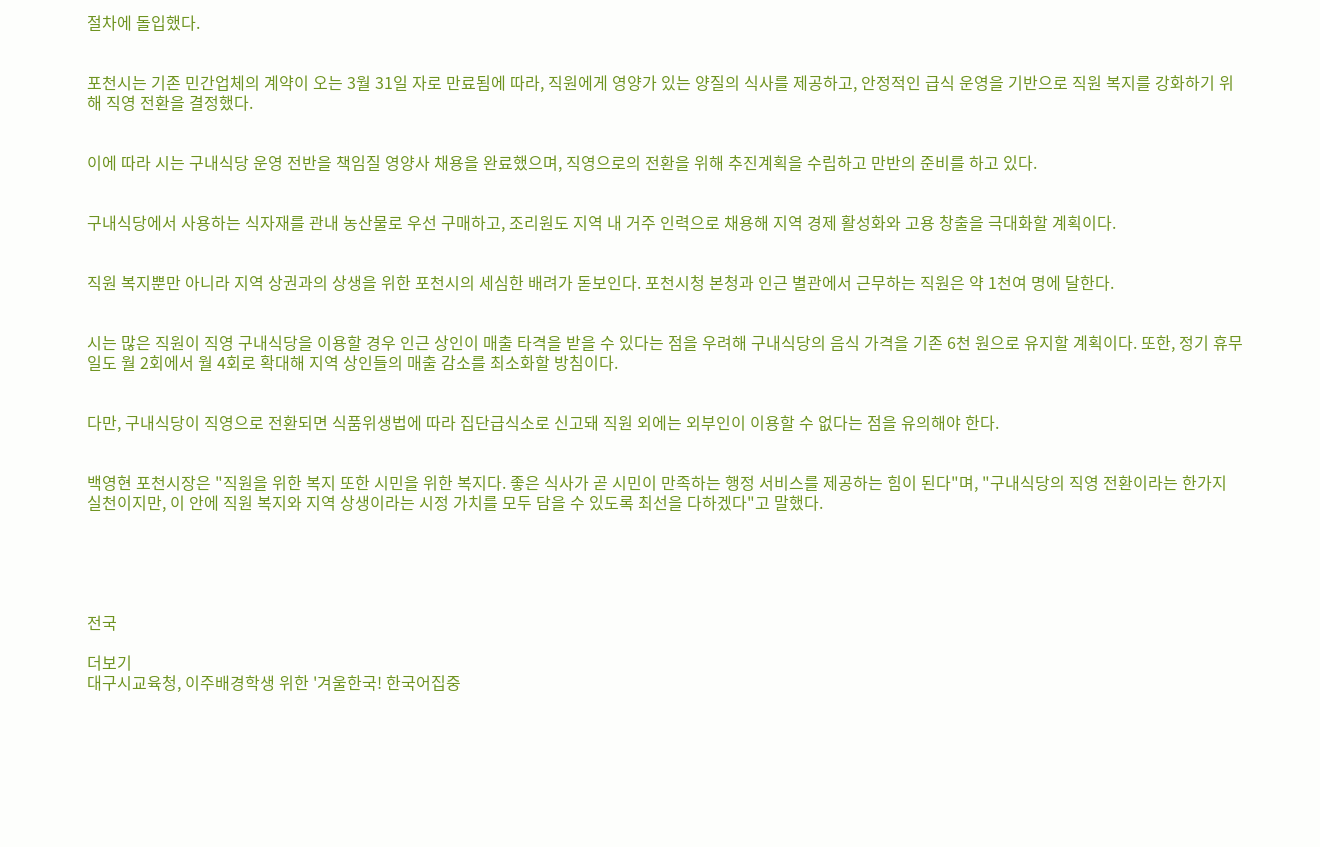절차에 돌입했다.


포천시는 기존 민간업체의 계약이 오는 3월 31일 자로 만료됨에 따라, 직원에게 영양가 있는 양질의 식사를 제공하고, 안정적인 급식 운영을 기반으로 직원 복지를 강화하기 위해 직영 전환을 결정했다.


이에 따라 시는 구내식당 운영 전반을 책임질 영양사 채용을 완료했으며, 직영으로의 전환을 위해 추진계획을 수립하고 만반의 준비를 하고 있다.


구내식당에서 사용하는 식자재를 관내 농산물로 우선 구매하고, 조리원도 지역 내 거주 인력으로 채용해 지역 경제 활성화와 고용 창출을 극대화할 계획이다.


직원 복지뿐만 아니라 지역 상권과의 상생을 위한 포천시의 세심한 배려가 돋보인다. 포천시청 본청과 인근 별관에서 근무하는 직원은 약 1천여 명에 달한다.


시는 많은 직원이 직영 구내식당을 이용할 경우 인근 상인이 매출 타격을 받을 수 있다는 점을 우려해 구내식당의 음식 가격을 기존 6천 원으로 유지할 계획이다. 또한, 정기 휴무일도 월 2회에서 월 4회로 확대해 지역 상인들의 매출 감소를 최소화할 방침이다.


다만, 구내식당이 직영으로 전환되면 식품위생법에 따라 집단급식소로 신고돼 직원 외에는 외부인이 이용할 수 없다는 점을 유의해야 한다.


백영현 포천시장은 "직원을 위한 복지 또한 시민을 위한 복지다. 좋은 식사가 곧 시민이 만족하는 행정 서비스를 제공하는 힘이 된다"며, "구내식당의 직영 전환이라는 한가지 실천이지만, 이 안에 직원 복지와 지역 상생이라는 시정 가치를 모두 담을 수 있도록 최선을 다하겠다"고 말했다.





전국

더보기
대구시교육청, 이주배경학생 위한 '겨울한국! 한국어집중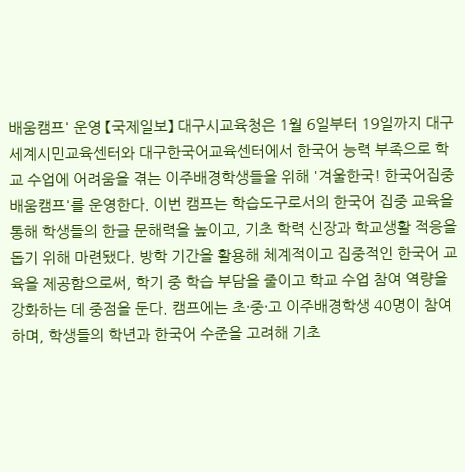배움캠프' 운영 【국제일보】 대구시교육청은 1월 6일부터 19일까지 대구세계시민교육센터와 대구한국어교육센터에서 한국어 능력 부족으로 학교 수업에 어려움을 겪는 이주배경학생들을 위해 '겨울한국! 한국어집중배움캠프'를 운영한다. 이번 캠프는 학습도구로서의 한국어 집중 교육을 통해 학생들의 한글 문해력을 높이고, 기초 학력 신장과 학교생활 적응을 돕기 위해 마련됐다. 방학 기간을 활용해 체계적이고 집중적인 한국어 교육을 제공함으로써, 학기 중 학습 부담을 줄이고 학교 수업 참여 역량을 강화하는 데 중점을 둔다. 캠프에는 초·중·고 이주배경학생 40명이 참여하며, 학생들의 학년과 한국어 수준을 고려해 기초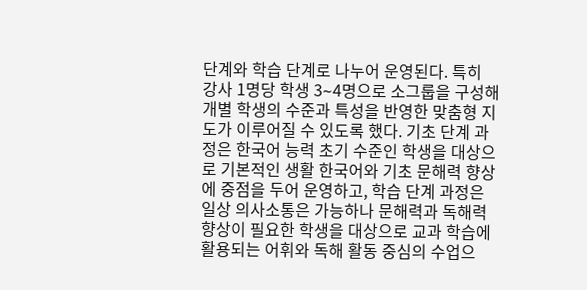단계와 학습 단계로 나누어 운영된다. 특히 강사 1명당 학생 3∼4명으로 소그룹을 구성해 개별 학생의 수준과 특성을 반영한 맞춤형 지도가 이루어질 수 있도록 했다. 기초 단계 과정은 한국어 능력 초기 수준인 학생을 대상으로 기본적인 생활 한국어와 기초 문해력 향상에 중점을 두어 운영하고, 학습 단계 과정은 일상 의사소통은 가능하나 문해력과 독해력 향상이 필요한 학생을 대상으로 교과 학습에 활용되는 어휘와 독해 활동 중심의 수업으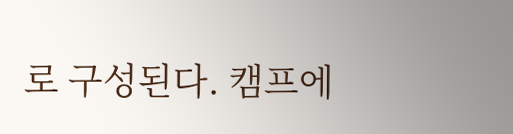로 구성된다. 캠프에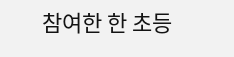참여한 한 초등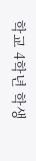학교 4학년 학생